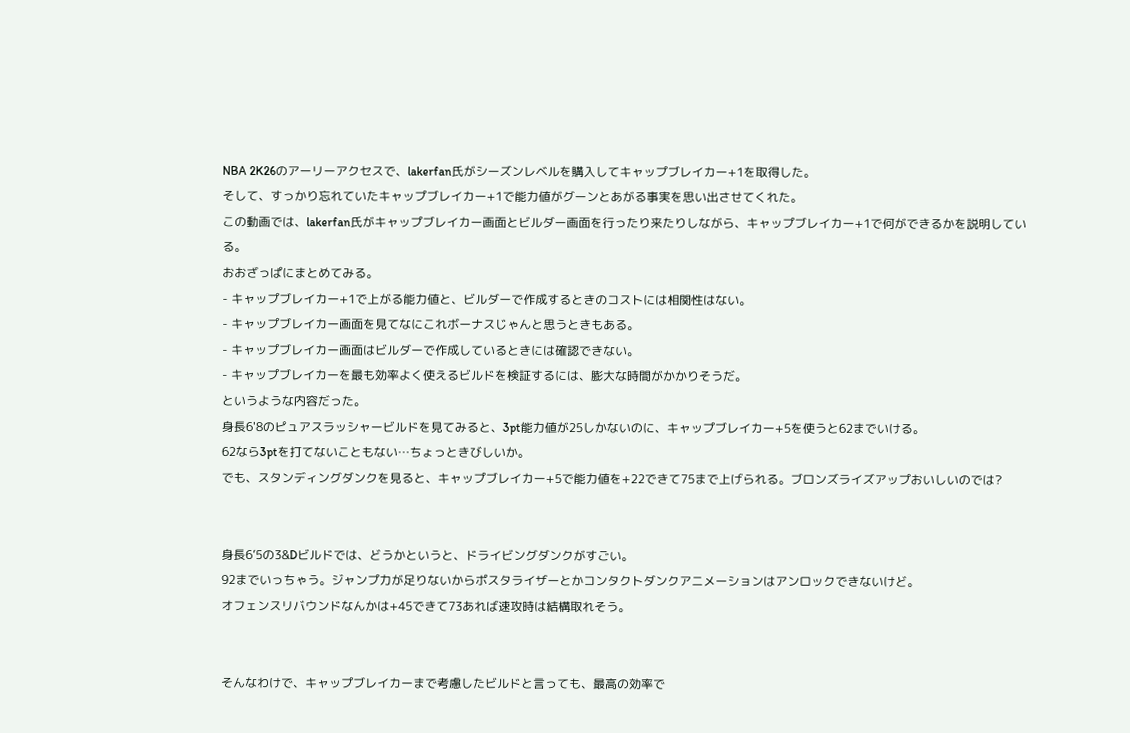NBA 2K26のアーリーアクセスで、lakerfan氏がシーズンレベルを購入してキャップブレイカー+1を取得した。
そして、すっかり忘れていたキャップブレイカー+1で能力値がグーンとあがる事実を思い出させてくれた。
この動画では、lakerfan氏がキャップブレイカー画面とビルダー画面を行ったり来たりしながら、キャップブレイカー+1で何ができるかを説明している。
おおざっぱにまとめてみる。
- キャップブレイカー+1で上がる能力値と、ビルダーで作成するときのコストには相関性はない。
- キャップブレイカー画面を見てなにこれボーナスじゃんと思うときもある。
- キャップブレイカー画面はビルダーで作成しているときには確認できない。
- キャップブレイカーを最も効率よく使えるビルドを検証するには、膨大な時間がかかりそうだ。
というような内容だった。
身長6'8のピュアスラッシャービルドを見てみると、3pt能力値が25しかないのに、キャップブレイカー+5を使うと62までいける。
62なら3ptを打てないこともない…ちょっときびしいか。
でも、スタンディングダンクを見ると、キャップブレイカー+5で能力値を+22できて75まで上げられる。ブロンズライズアップおいしいのでは?


身長6’5の3&Dビルドでは、どうかというと、ドライビングダンクがすごい。
92までいっちゃう。ジャンプ力が足りないからポスタライザーとかコンタクトダンクアニメーションはアンロックできないけど。
オフェンスリバウンドなんかは+45できて73あれば速攻時は結構取れそう。


そんなわけで、キャップブレイカーまで考慮したビルドと言っても、最高の効率で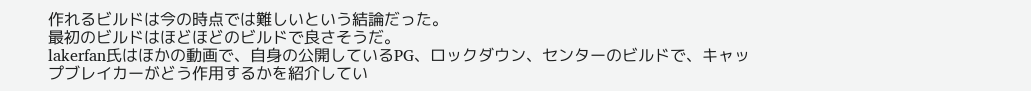作れるビルドは今の時点では難しいという結論だった。
最初のビルドはほどほどのビルドで良さそうだ。
lakerfan氏はほかの動画で、自身の公開しているPG、ロックダウン、センターのビルドで、キャップブレイカーがどう作用するかを紹介してい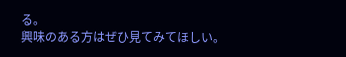る。
興味のある方はぜひ見てみてほしい。